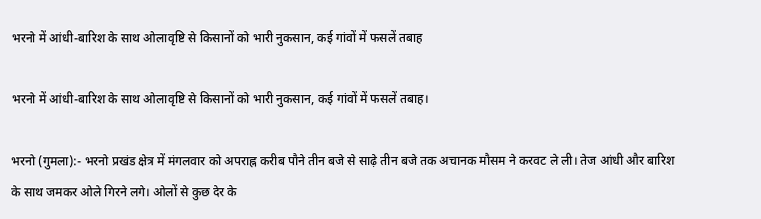भरनो में आंधी-बारिश के साथ ओलावृष्टि से किसानों को भारी नुकसान, कई गांवों में फसलें तबाह

भरनो में आंधी-बारिश के साथ ओलावृष्टि से किसानों को भारी नुकसान, कई गांवों में फसलें तबाह।

भरनो (गुमला):- भरनो प्रखंड क्षेत्र में मंगलवार को अपराह्न करीब पौने तीन बजे से साढ़े तीन बजे तक अचानक मौसम ने करवट ले ली। तेज आंधी और बारिश के साथ जमकर ओले गिरने लगे। ओलों से कुछ देर के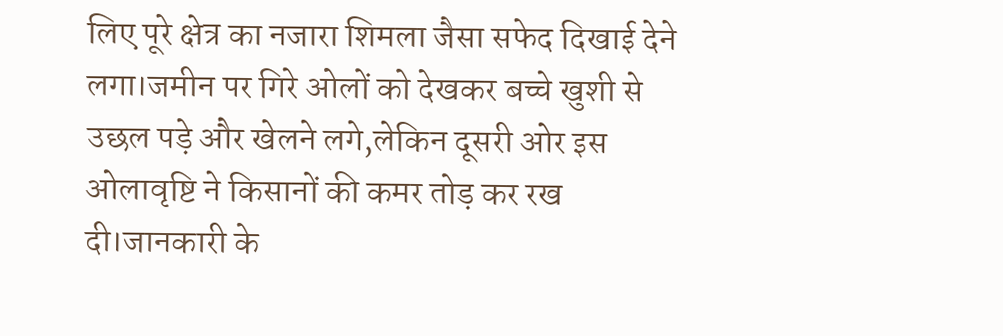लिए पूरे क्षेत्र का नजारा शिमला जैसा सफेद दिखाई देने लगा।जमीन पर गिरे ओलों को देखकर बच्चे खुशी से उछल पड़े और खेलने लगे,लेकिन दूसरी ओर इस ओलावृष्टि ने किसानों की कमर तोड़ कर रख दी।जानकारी के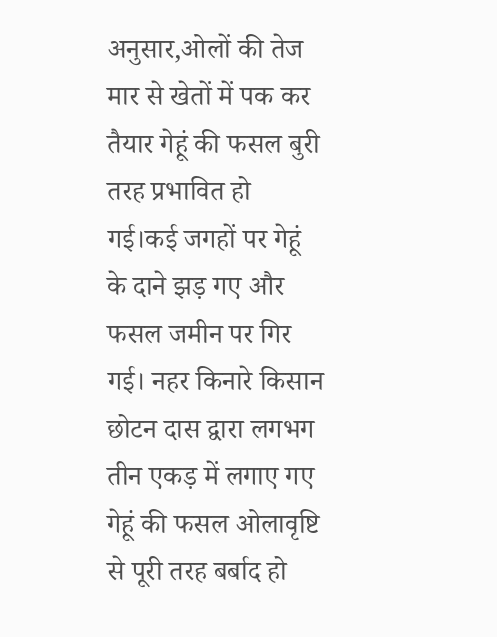अनुसार,ओलों की तेज मार से खेतों में पक कर तैयार गेहूं की फसल बुरी तरह प्रभावित हो गई।कई जगहों पर गेहूं के दाने झड़ गए और फसल जमीन पर गिर गई। नहर किनारे किसान छोटन दास द्वारा लगभग तीन एकड़ में लगाए गए गेहूं की फसल ओलावृष्टि से पूरी तरह बर्बाद हो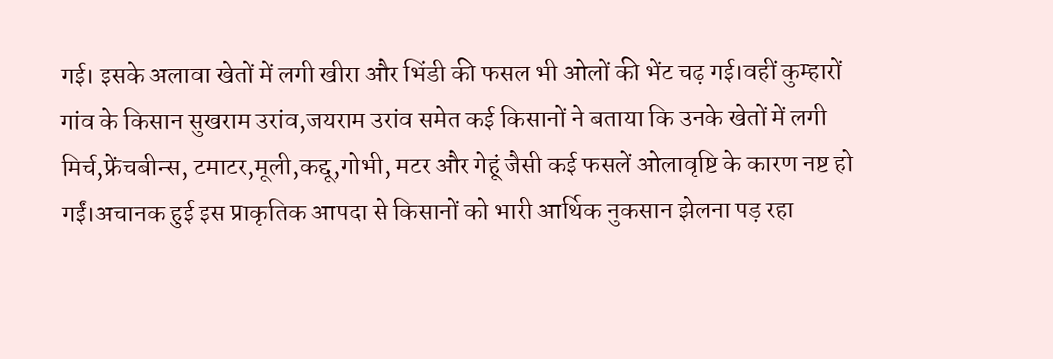गई। इसके अलावा खेतों में लगी खीरा और भिंडी की फसल भी ओलों की भेंट चढ़ गई।वहीं कुम्हारों गांव के किसान सुखराम उरांव,जयराम उरांव समेत कई किसानों ने बताया कि उनके खेतों में लगी मिर्च,फ्रेंचबीन्स, टमाटर,मूली,कद्दू,गोभी, मटर और गेहूं जैसी कई फसलें ओलावृष्टि के कारण नष्ट हो गईं।अचानक हुई इस प्राकृतिक आपदा से किसानों को भारी आर्थिक नुकसान झेलना पड़ रहा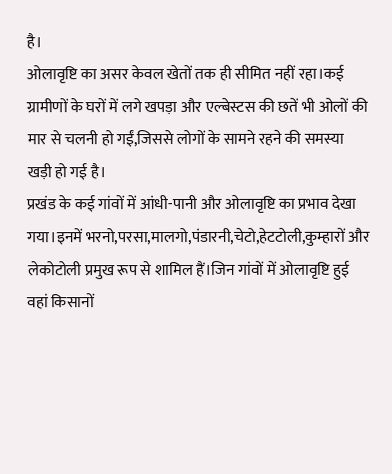है।
ओलावृष्टि का असर केवल खेतों तक ही सीमित नहीं रहा।कई ग्रामीणों के घरों में लगे खपड़ा और एल्बेस्टस की छतें भी ओलों की मार से चलनी हो गईं,जिससे लोगों के सामने रहने की समस्या खड़ी हो गई है।
प्रखंड के कई गांवों में आंधी-पानी और ओलावृष्टि का प्रभाव देखा गया।इनमें भरनो,परसा,मालगो,पंडारनी,चेटो,हेटटोली,कुम्हारों और लेकोटोली प्रमुख रूप से शामिल हैं।जिन गांवों में ओलावृष्टि हुई वहां किसानों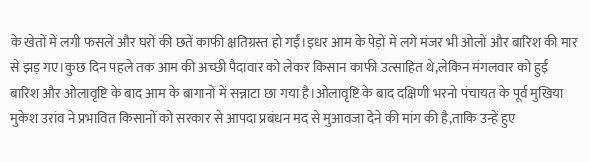के खेतों में लगी फसलें और घरों की छतें काफी क्षतिग्रस्त हो गईं।इधर आम के पेड़ों में लगे मंजर भी ओलों और बारिश की मार से झड़ गए।कुछ दिन पहले तक आम की अच्छी पैदावार को लेकर किसान काफी उत्साहित थे,लेकिन मंगलवार को हुई बारिश और ओलावृष्टि के बाद आम के बागानों में सन्नाटा छा गया है।ओलावृष्टि के बाद दक्षिणी भरनो पंचायत के पूर्व मुखिया मुकेश उरांव ने प्रभावित किसानों को सरकार से आपदा प्रबंधन मद से मुआवजा देने की मांग की है,ताकि उन्हें हुए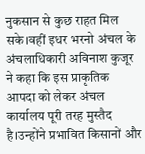नुकसान से कुछ राहत मिल सके।वहीं इधर भरनो अंचल के अंचलाधिकारी अविनाश कुजूर ने कहा कि इस प्राकृतिक आपदा को लेकर अंचल कार्यालय पूरी तरह मुस्तैद है।उन्होंने प्रभावित किसानों और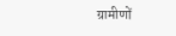ग्रामीणों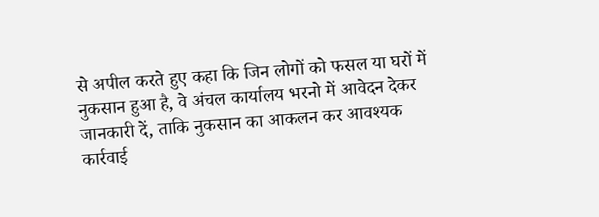से अपील करते हुए कहा कि जिन लोगों को फसल या घरों में नुकसान हुआ है, वे अंचल कार्यालय भरनो में आवेदन देकर जानकारी दें, ताकि नुकसान का आकलन कर आवश्यक कार्रवाई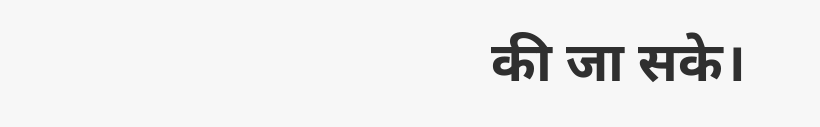की जा सके।